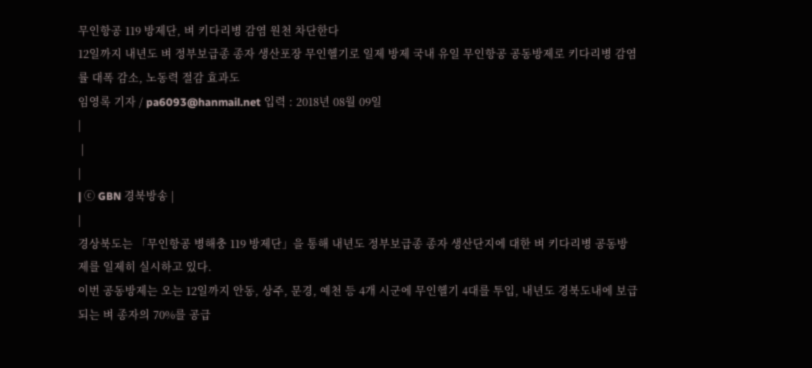무인항공 119 방제단, 벼 키다리병 감염 원천 차단한다
12일까지 내년도 벼 정부보급종 종자 생산포장 무인헬기로 일제 방제 국내 유일 무인항공 공동방제로 키다리병 감염률 대폭 감소, 노동력 절감 효과도
임영록 기자 / pa6093@hanmail.net 입력 : 2018년 08월 09일
|
 |
|
| ⓒ GBN 경북방송 |
|
경상북도는 「무인항공 병해충 119 방제단」을 통해 내년도 정부보급종 종자 생산단지에 대한 벼 키다리병 공동방제를 일제히 실시하고 있다.
이번 공동방제는 오는 12일까지 안동, 상주, 문경, 예천 등 4개 시군에 무인헬기 4대를 투입, 내년도 경북도내에 보급되는 벼 종자의 70%를 공급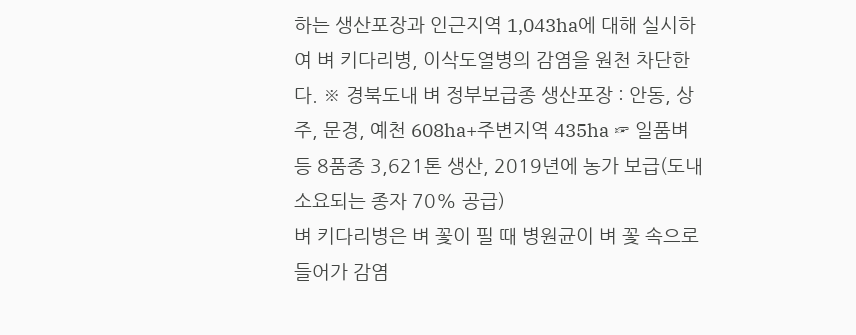하는 생산포장과 인근지역 1,043ha에 대해 실시하여 벼 키다리병, 이삭도열병의 감염을 원천 차단한다. ※ 경북도내 벼 정부보급종 생산포장 : 안동, 상주, 문경, 예천 608ha+주변지역 435ha ☞ 일품벼 등 8품종 3,621톤 생산, 2019년에 농가 보급(도내 소요되는 종자 70% 공급)
벼 키다리병은 벼 꽃이 필 때 병원균이 벼 꽃 속으로 들어가 감염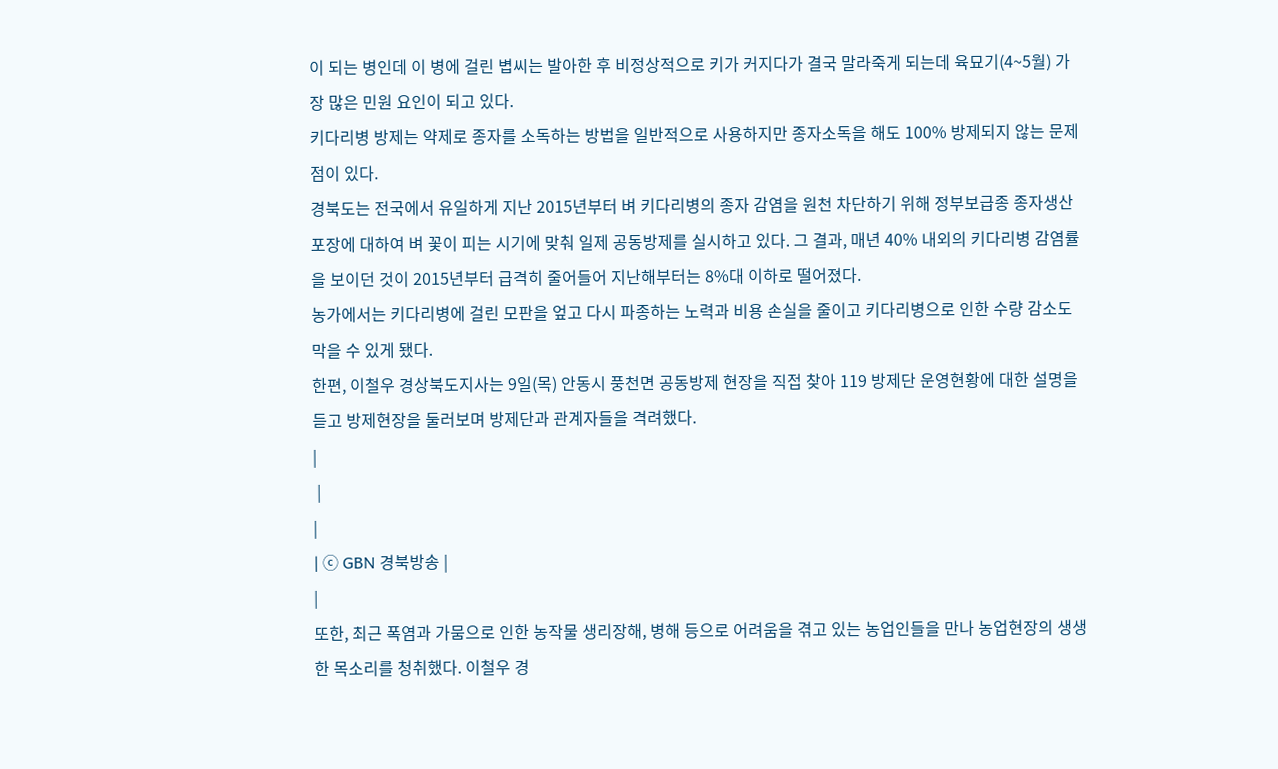이 되는 병인데 이 병에 걸린 볍씨는 발아한 후 비정상적으로 키가 커지다가 결국 말라죽게 되는데 육묘기(4~5월) 가장 많은 민원 요인이 되고 있다.
키다리병 방제는 약제로 종자를 소독하는 방법을 일반적으로 사용하지만 종자소독을 해도 100% 방제되지 않는 문제점이 있다.
경북도는 전국에서 유일하게 지난 2015년부터 벼 키다리병의 종자 감염을 원천 차단하기 위해 정부보급종 종자생산 포장에 대하여 벼 꽃이 피는 시기에 맞춰 일제 공동방제를 실시하고 있다. 그 결과, 매년 40% 내외의 키다리병 감염률을 보이던 것이 2015년부터 급격히 줄어들어 지난해부터는 8%대 이하로 떨어졌다.
농가에서는 키다리병에 걸린 모판을 엎고 다시 파종하는 노력과 비용 손실을 줄이고 키다리병으로 인한 수량 감소도 막을 수 있게 됐다.
한편, 이철우 경상북도지사는 9일(목) 안동시 풍천면 공동방제 현장을 직접 찾아 119 방제단 운영현황에 대한 설명을 듣고 방제현장을 둘러보며 방제단과 관계자들을 격려했다.
|
 |
|
| ⓒ GBN 경북방송 |
|
또한, 최근 폭염과 가뭄으로 인한 농작물 생리장해, 병해 등으로 어려움을 겪고 있는 농업인들을 만나 농업현장의 생생한 목소리를 청취했다. 이철우 경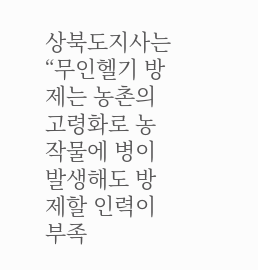상북도지사는 “무인헬기 방제는 농촌의 고령화로 농작물에 병이 발생해도 방제할 인력이 부족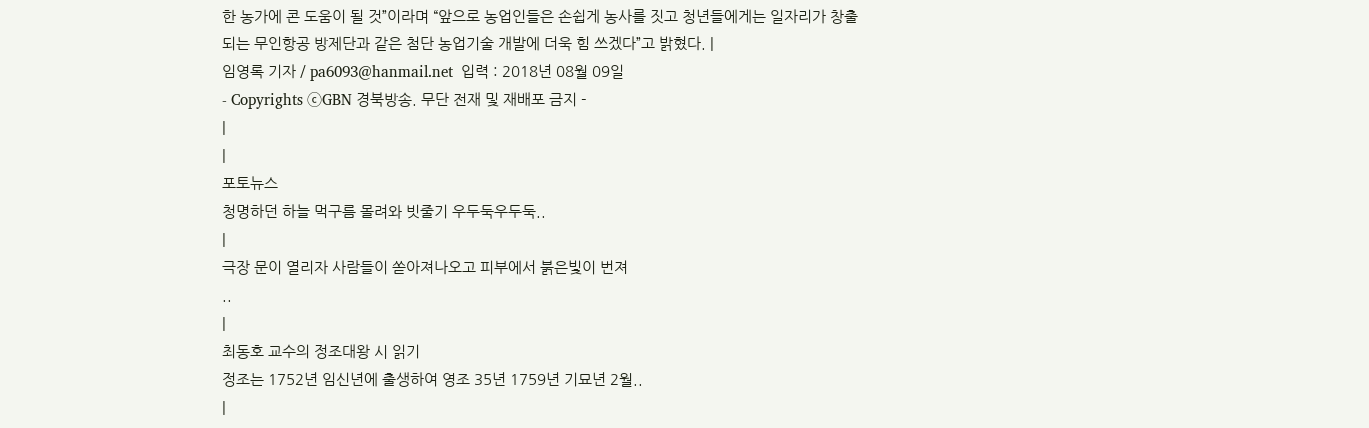한 농가에 콘 도움이 될 것”이라며 “앞으로 농업인들은 손쉽게 농사를 짓고 청년들에게는 일자리가 창출되는 무인항공 방제단과 같은 첨단 농업기술 개발에 더욱 힘 쓰겠다”고 밝혔다. |
임영록 기자 / pa6093@hanmail.net  입력 : 2018년 08월 09일
- Copyrights ⓒGBN 경북방송. 무단 전재 및 재배포 금지 -
|
|
포토뉴스
청명하던 하늘 먹구름 몰려와 빗줄기 우두둑우두둑..
|
극장 문이 열리자 사람들이 쏟아져나오고 피부에서 붉은빛이 번져
..
|
최동호 교수의 정조대왕 시 읽기
정조는 1752년 임신년에 출생하여 영조 35년 1759년 기묘년 2월..
|